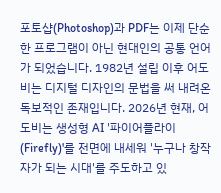포토샵(Photoshop)과 PDF는 이제 단순한 프로그램이 아닌 현대인의 공통 언어가 되었습니다. 1982년 설립 이후 어도비는 디지털 디자인의 문법을 써 내려온 독보적인 존재입니다. 2026년 현재, 어도비는 생성형 AI '파이어플라이(Firefly)'를 전면에 내세워 '누구나 창작자가 되는 시대'를 주도하고 있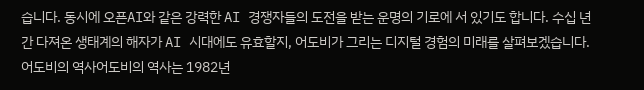습니다. 동시에 오픈AI와 같은 강력한 AI 경쟁자들의 도전을 받는 운명의 기로에 서 있기도 합니다. 수십 년간 다져온 생태계의 해자가 AI 시대에도 유효할지, 어도비가 그리는 디지털 경험의 미래를 살펴보겠습니다. 어도비의 역사어도비의 역사는 1982년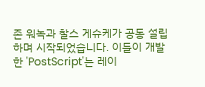존 워녹과 찰스 게슈케가 공동 설립하며 시작되었습니다. 이들이 개발한 'PostScript'는 레이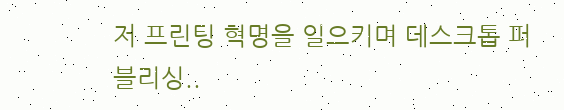저 프린팅 혁명을 일으키며 데스크톱 퍼블리싱..